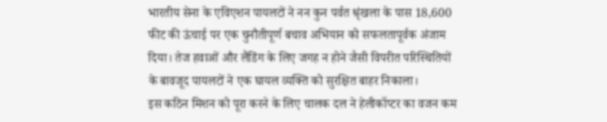भारतीय सेना के एविएशन पायलटों ने नन कुन पर्वत श्रृंखला के पास 18,600 फीट की ऊंचाई पर एक चुनौतीपूर्ण बचाव अभियान को सफलतापूर्वक अंजाम दिया। तेज हवाओं और लैंडिंग के लिए जगह न होने जैसी विपरीत परिस्थितियों के बावजूद पायलटों ने एक घायल व्यक्ति को सुरक्षित बाहर निकाला।
इस कठिन मिशन को पूरा करने के लिए चालक दल ने हेलीकॉप्टर का वजन कम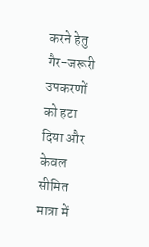करने हेतु गैर-जरूरी उपकरणों को हटा दिया और केवल सीमित मात्रा में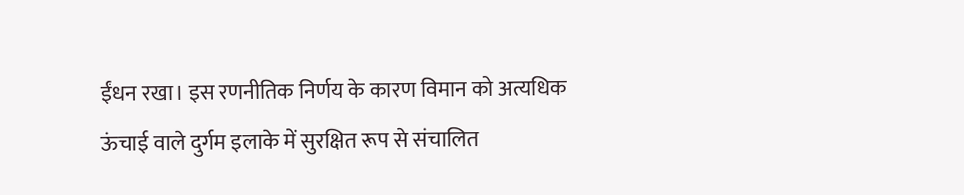ईंधन रखा। इस रणनीतिक निर्णय के कारण विमान को अत्यधिक ऊंचाई वाले दुर्गम इलाके में सुरक्षित रूप से संचालित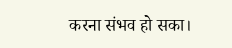करना संभव हो सका।